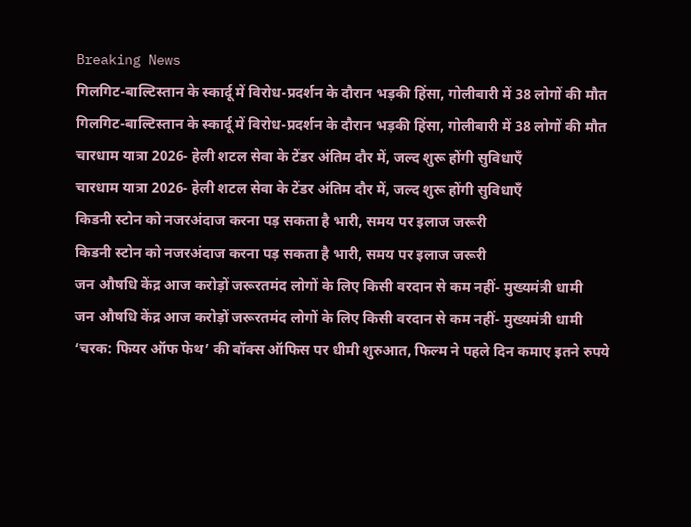Breaking News
गिलगिट-बाल्टिस्तान के स्कार्दू में विरोध-प्रदर्शन के दौरान भड़की हिंसा, गोलीबारी में 38 लोगों की मौत
गिलगिट-बाल्टिस्तान के स्कार्दू में विरोध-प्रदर्शन के दौरान भड़की हिंसा, गोलीबारी में 38 लोगों की मौत
चारधाम यात्रा 2026- हेली शटल सेवा के टेंडर अंतिम दौर में, जल्द शुरू होंगी सुविधाएँ
चारधाम यात्रा 2026- हेली शटल सेवा के टेंडर अंतिम दौर में, जल्द शुरू होंगी सुविधाएँ
किडनी स्टोन को नजरअंदाज करना पड़ सकता है भारी, समय पर इलाज जरूरी
किडनी स्टोन को नजरअंदाज करना पड़ सकता है भारी, समय पर इलाज जरूरी
जन औषधि केंद्र आज करोड़ों जरूरतमंद लोगों के लिए किसी वरदान से कम नहीं- मुख्यमंत्री धामी
जन औषधि केंद्र आज करोड़ों जरूरतमंद लोगों के लिए किसी वरदान से कम नहीं- मुख्यमंत्री धामी
‘चरक: फियर ऑफ फेथ’ की बॉक्स ऑफिस पर धीमी शुरुआत, फिल्म ने पहले दिन कमाए इतने रुपये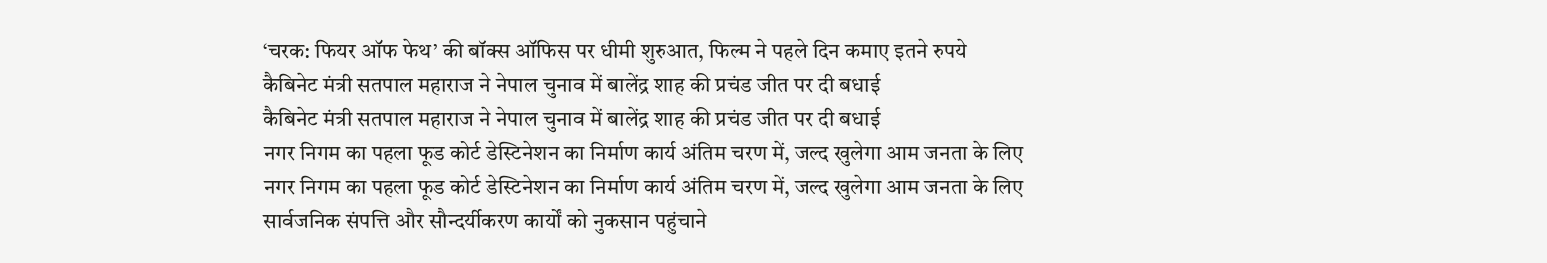‘चरक: फियर ऑफ फेथ’ की बॉक्स ऑफिस पर धीमी शुरुआत, फिल्म ने पहले दिन कमाए इतने रुपये
कैबिनेट मंत्री सतपाल महाराज ने नेपाल चुनाव में बालेंद्र शाह की प्रचंड जीत पर दी बधाई
कैबिनेट मंत्री सतपाल महाराज ने नेपाल चुनाव में बालेंद्र शाह की प्रचंड जीत पर दी बधाई
नगर निगम का पहला फूड कोर्ट डेस्टिनेशन का निर्माण कार्य अंतिम चरण में, जल्द खुलेगा आम जनता के लिए
नगर निगम का पहला फूड कोर्ट डेस्टिनेशन का निर्माण कार्य अंतिम चरण में, जल्द खुलेगा आम जनता के लिए
सार्वजनिक संपत्ति और सौन्दर्यीकरण कार्यों को नुकसान पहुंचाने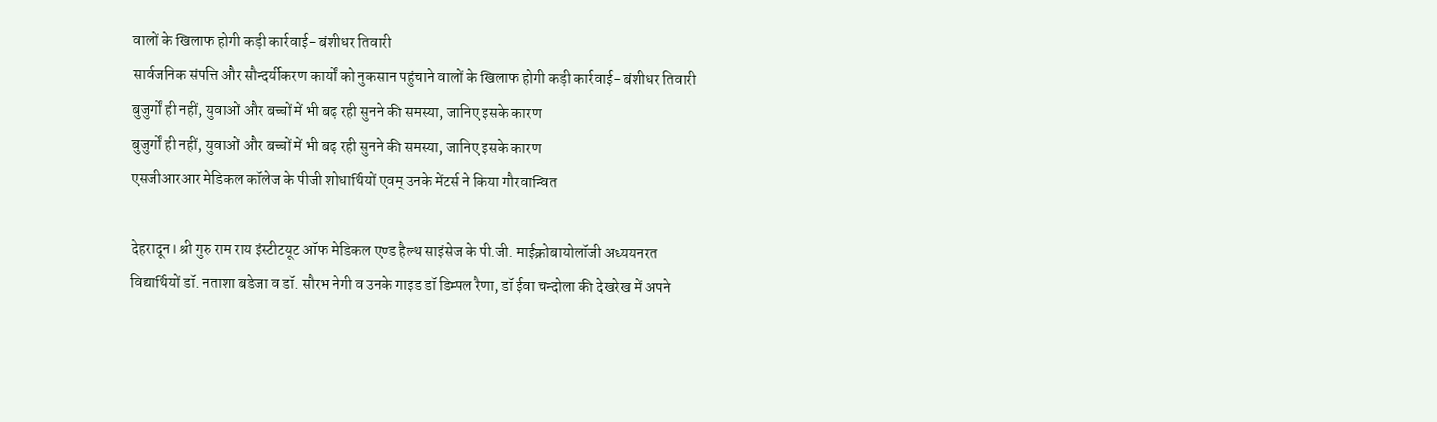वालों के खिलाफ होगी कड़ी कार्रवाई- बंशीधर तिवारी
सार्वजनिक संपत्ति और सौन्दर्यीकरण कार्यों को नुकसान पहुंचाने वालों के खिलाफ होगी कड़ी कार्रवाई- बंशीधर तिवारी
बुजुर्गों ही नहीं, युवाओं और बच्चों में भी बढ़ रही सुनने की समस्या, जानिए इसके कारण
बुजुर्गों ही नहीं, युवाओं और बच्चों में भी बढ़ रही सुनने की समस्या, जानिए इसके कारण
एसजीआरआर मेडिकल कॉलेज के पीजी शोधार्थियों एवम् उनके मेंटर्स ने किया गौरवान्वित

देहरादून। श्री गुरु राम राय इंस्टीटयूट ऑफ मेडिकल एण्ड हैल्थ साइंसेज के पी.जी. माईक्रोबायोलॉजी अध्ययनरत विद्यार्थियों डॉ. नताशा बडेजा व डॉ. सौरभ नेगी व उनके गाइड डॉ डिम्पल रैणा, डॉ ईवा चन्दोला की देखरेख में अपने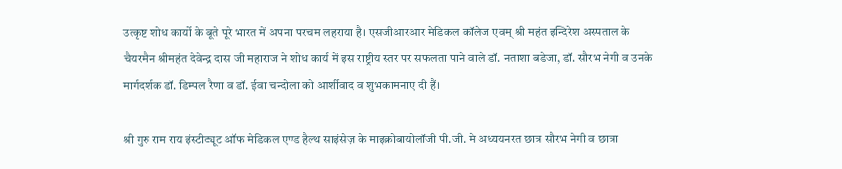उत्कृष्ट शोध कार्यो के बूते पूरे भारत में अपना परचम लहराया है। एसजीआरआर मेडिकल कॉलेज एवम् श्री महंत इन्दिरेश अस्पताल के चैयरमैन श्रीमहंत देवेन्द्र दास जी महाराज ने शोध कार्य में इस राष्ट्रीय स्तर पर सफलता पाने वाले डॉ. नताशा बडेजा, डॉ. सौरभ नेगी व उनके मार्गदर्शक डॉ. डिम्पल रैणा व डॉ. ईवा चन्दोला को आर्शीवाद व शुभकामनाए दी हैं।

श्री गुरु राम राय इंस्टीट्यूट ऑफ मेडिकल एण्ड हैल्थ साइंसेज़ के माइक्रोबायोलॉजी पी.जी. मे अध्ययनरत छात्र सौरभ नेगी व छात्रा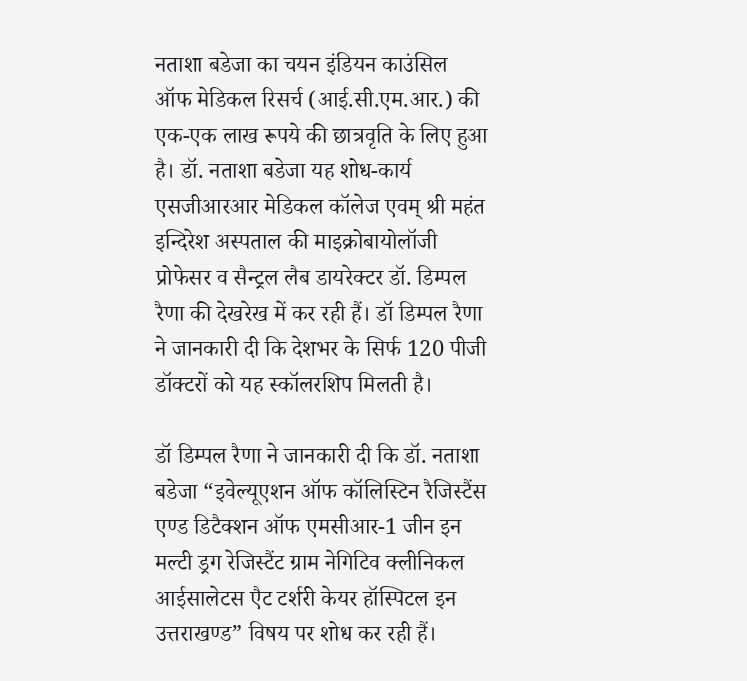नताशा बडेजा का चयन इंडियन काउंसिल ऑफ मेडिकल रिसर्च (आई.सी.एम.आर.) की एक-एक लाख रूपये की छात्रवृति के लिए हुआ है। डॉ. नताशा बडेजा यह शोध-कार्य एसजीआरआर मेडिकल कॉलेज एवम् श्री महंत इन्दिरेश अस्पताल की माइक्रोबायोलॉजी प्रोफेसर व सैन्ट्रल लैब डायरेक्टर डॉ. डिम्पल रैणा की देखरेख में कर रही हैं। डॉ डिम्पल रैणा ने जानकारी दी कि देशभर के सिर्फ 120 पीजी डॉक्टरों को यह स्कॉलरशिप मिलती है।

डॉ डिम्पल रैणा ने जानकारी दी कि डॉ. नताशा बडेजा “इवेल्यूएशन ऑफ कॉलिस्टिन रैजिस्टैंस एण्ड डिटैक्शन ऑफ एमसीआर-1 जीन इन मल्टी ड्रग रेजिस्टैंट ग्राम नेगिटिव क्लीनिकल आईसालेटस एैट टर्शरी केयर हॉस्पिटल इन उत्तराखण्ड” विषय पर शोध कर रही हैं।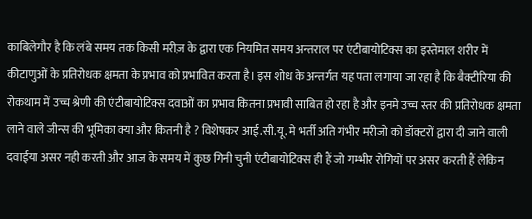काबिलेगौर है कि लंबे समय तक किसी मरीज़ के द्वारा एक नियमित समय अन्तराल पर एंटीबायोटिक्स का इस्तेमाल शरीर में कीटाणुओं के प्रतिरोधक क्षमता के प्रभाव को प्रभावित करता है। इस शोध के अन्तर्गत यह पता लगाया जा रहा है कि बैक्टीरिया की रोकथाम में उच्च श्रेणी की एंटीबायोटिक्स दवाओं का प्रभाव कितना प्रभावी साबित हो रहा है और इनमे उच्च स्तर की प्रतिरोधक क्षमता लाने वाले जीन्स की भूमिका क्या और कितनी है ? विशेषकर आई.सी.यू. मे भर्ती अति गंभीर मरीजो को डॉक्टरों द्वारा दी जाने वाली दवाईया असर नही करती और आज के समय में कुछ गिनी चुनी एंटीबायोटिक्स ही हैं जो गम्भीर रोगियों पर असर करती हैं लेकिन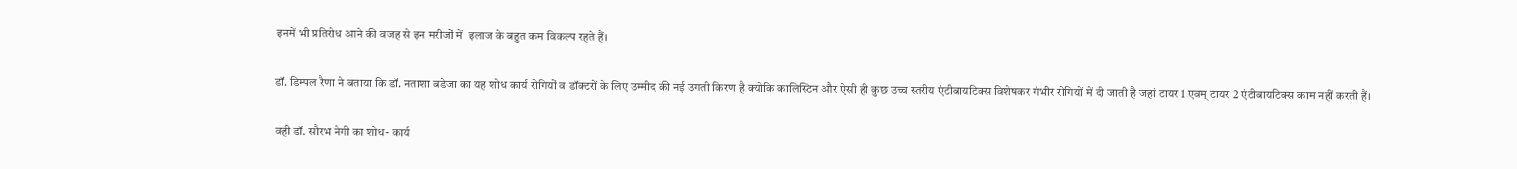इनमें भी प्रतिरोध आने की वजह से इन मरीजों में  इलाज के बहुत कम विकल्प रहते हैं।

डॉ. डिम्पल रैणा ने बताया कि डॉ. नताशा बडेजा का यह शोध कार्य रोगियों व डॉक्टरों के लिए उम्मीद की नई उगती किरण है क्योकि कालिस्टिन और ऐसी ही कुछ उच्च स्तरीय एंटीबायटिक्स विशेषकर गंभीर रोगियों में दी जाती है जहां टायर 1 एवम् टायर 2 एंटीबायटिक्स काम नहीं करती हैं।

वही डॉ. सौरभ नेगी का शोध- कार्य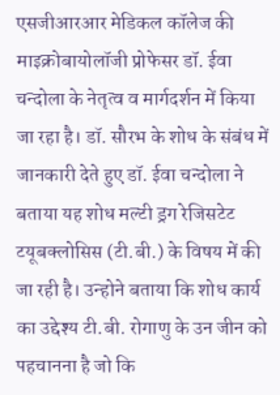एसजीआरआर मेडिकल कॉलेज की माइक्रोबायोलॉजी प्रोफेसर डॉ. ईवा चन्दोला के नेतृत्व व मार्गदर्शन में किया जा रहा है। डॉ. सौरभ के शोध के संबंध में जानकारी देते हुए डॉ. ईवा चन्दोला ने बताया यह शोध मल्टी ड्रग रेजिसटेट टयूबक्लोसिस (टी.बी.) के विषय में की जा रही है। उन्होने बताया कि शोध कार्य का उद्देश्य टी.बी. रोगाणु के उन जीन को पहचानना है जो कि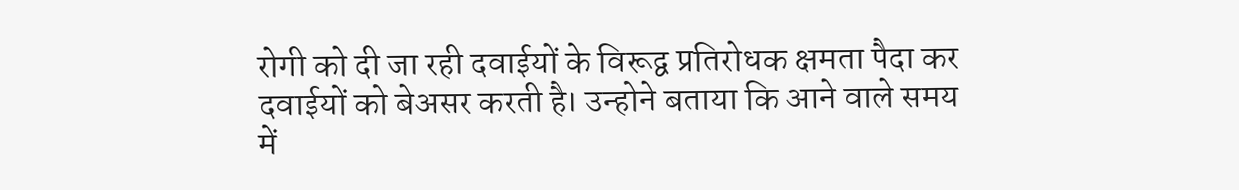रोगी को दी जा रही दवाईयों के विरूद्व प्रतिरोधक क्षमता पैदा कर दवाईयों को बेअसर करती है। उन्होने बताया कि आने वाले समय में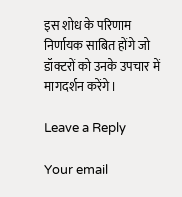इस शोध के परिणाम निर्णायक साबित होंगे जो डॉक्टरों को उनके उपचार में मागदर्शन करेंगे।

Leave a Reply

Your email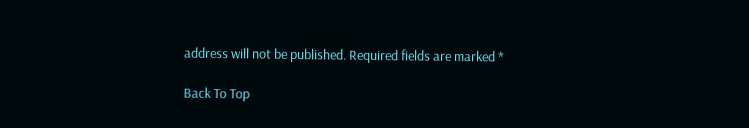address will not be published. Required fields are marked *

Back To Top